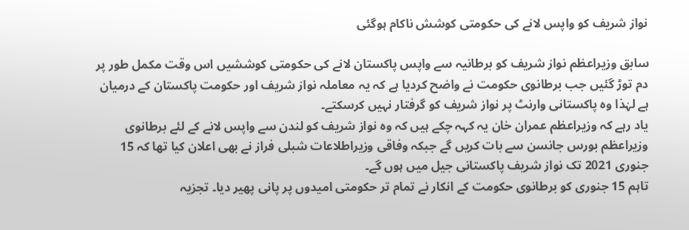نواز شریف کو واپس لانے کی حکومتی کوشش ناکام ہوگئی

سابق وزیراعظم نواز شریف کو برطانیہ سے واپس پاکستان لانے کی حکومتی کوششیں اس وقت مکمل طور پر دم توڑ گئیں جب برطانوی حکومت نے واضح کردیا ہے کہ یہ معاملہ نواز شریف اور حکومت پاکستان کے درمیان ہے لہٰذا وہ پاکستانی وارنٹ پر نواز شریف کو گرفتار نہیں کرسکتے۔
یاد رہے کہ وزیراعظم عمران خان یہ کہہ چکے ہیں کہ وہ نواز شریف کو لندن سے واپس لانے کے لئے برطانوی وزیراعظم بورس جانسن سے بات کریں گے جبکہ وفاقی وزیراطلاعات شبلی فراز نے بھی اعلان کیا تھا کہ 15 جنوری 2021 تک نواز شریف پاکستانی جیل میں ہوں گے۔
تاہم 15 جنوری کو برطانوی حکومت کے انکار نے تمام تر حکومتی امیدوں پر پانی پھیر دیا۔ تجزیہ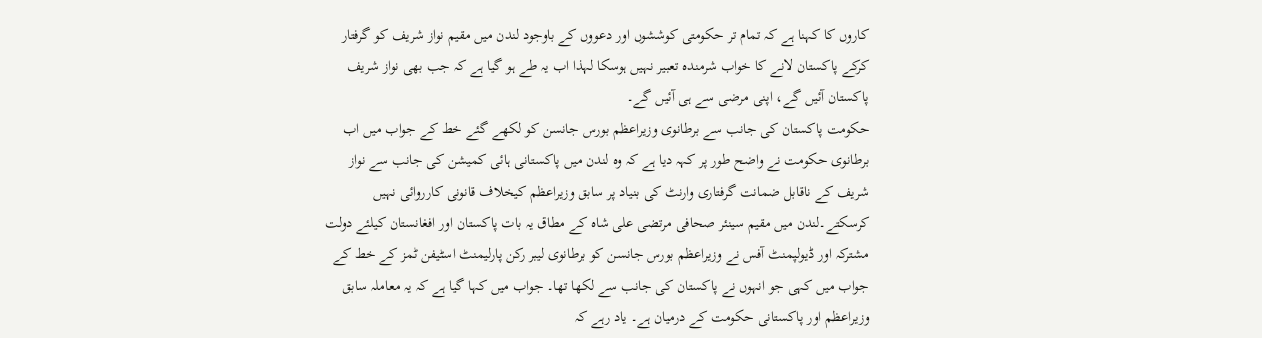کاروں کا کہنا ہے کہ تمام تر حکومتی کوششوں اور دعووں کے باوجود لندن میں مقیم نواز شریف کو گرفتار کرکے پاکستان لانے کا خواب شرمندہ تعبیر نہیں ہوسکا لہذا اب یہ طے ہو گیا ہے کہ جب بھی نواز شریف پاکستان آئیں گے، اپنی مرضی سے ہی آئیں گے۔
حکومت پاکستان کی جانب سے برطانوی وزیراعظم بورس جانسن کو لکھے گئے خط کے جواب میں اب برطانوی حکومت نے واضح طور پر کہہ دیا ہے کہ وہ لندن میں پاکستانی ہائی کمیشن کی جانب سے نواز شریف کے ناقابل ضمانت گرفتاری وارنٹ کی بنیاد پر سابق وزیراعظم کیخلاف قانونی کارروائی نہیں کرسکتے۔لندن میں مقیم سینئر صحافی مرتضی علی شاہ کے مطاق یہ بات پاکستان اور افغانستان کیلئے دولت مشترکہ اور ڈیولپمنٹ آفس نے وزیراعظم بورس جانسن کو برطانوی لیبر رکن پارلیمنٹ اسٹیفن ٹمز کے خط کے جواب میں کہی جو انہوں نے پاکستان کی جانب سے لکھا تھا۔ جواب میں کہا گیا ہے کہ یہ معاملہ سابق وزیراعظم اور پاکستانی حکومت کے درمیان ہے۔ یاد رہے کہ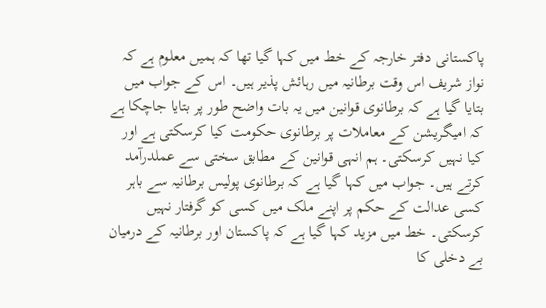پاکستانی دفتر خارجہ کے خط میں کہا گیا تھا کہ ہمیں معلوم ہے کہ نواز شریف اس وقت برطانیہ میں رہائش پذیر ہیں۔ اس کے جواب میں بتایا گیا ہے کہ برطانوی قوانین میں یہ بات واضح طور پر بتایا جاچکا ہے کہ امیگریشن کے معاملات پر برطانوی حکومت کیا کرسکتی ہے اور کیا نہیں کرسکتی۔ ہم انہی قوانین کے مطابق سختی سے عملدرآمد کرتے ہیں۔ جواب میں کہا گیا ہے کہ برطانوی پولیس برطانیہ سے باہر کسی عدالت کے حکم پر اپنے ملک میں کسی کو گرفتار نہیں کرسکتی۔ خط میں مزید کہا گیا ہے کہ پاکستان اور برطانیہ کے درمیان بے دخلی کا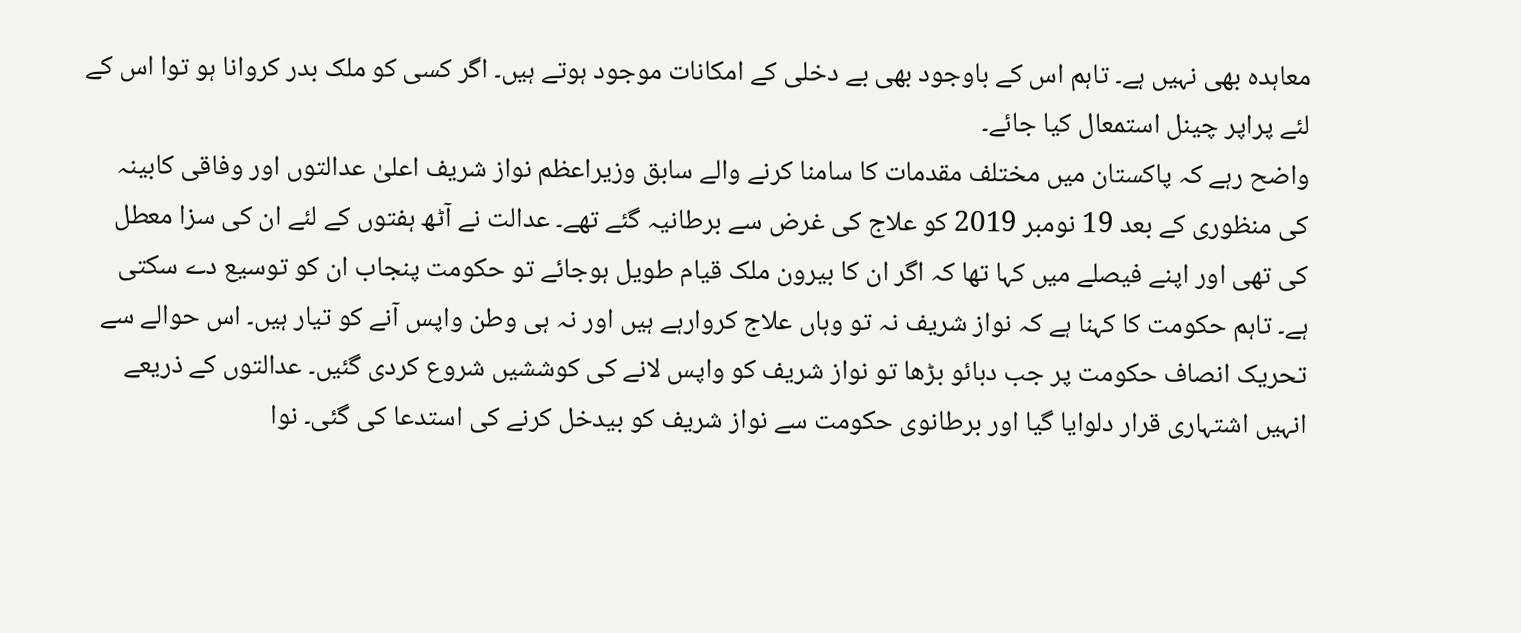معاہدہ بھی نہیں ہے۔ تاہم اس کے باوجود بھی بے دخلی کے امکانات موجود ہوتے ہیں۔ اگر کسی کو ملک بدر کروانا ہو توا اس کے لئے پراپر چینل استمعال کیا جائے۔
واضح رہے کہ پاکستان میں مختلف مقدمات کا سامنا کرنے والے سابق وزیراعظم نواز شریف اعلیٰ عدالتوں اور وفاقی کابینہ کی منظوری کے بعد 19 نومبر 2019 کو علاج کی غرض سے برطانیہ گئے تھے۔ عدالت نے آٹھ ہفتوں کے لئے ان کی سزا معطل کی تھی اور اپنے فیصلے میں کہا تھا کہ اگر ان کا بیرون ملک قیام طویل ہوجائے تو حکومت پنجاب ان کو توسیع دے سکتی ہے۔ تاہم حکومت کا کہنا ہے کہ نواز شریف نہ تو وہاں علاج کروارہے ہیں اور نہ ہی وطن واپس آنے کو تیار ہیں۔ اس حوالے سے تحریک انصاف حکومت پر جب دبائو بڑھا تو نواز شریف کو واپس لانے کی کوششیں شروع کردی گئیں۔ عدالتوں کے ذریعے انہیں اشتہاری قرار دلوایا گیا اور برطانوی حکومت سے نواز شریف کو بیدخل کرنے کی استدعا کی گئی۔ نوا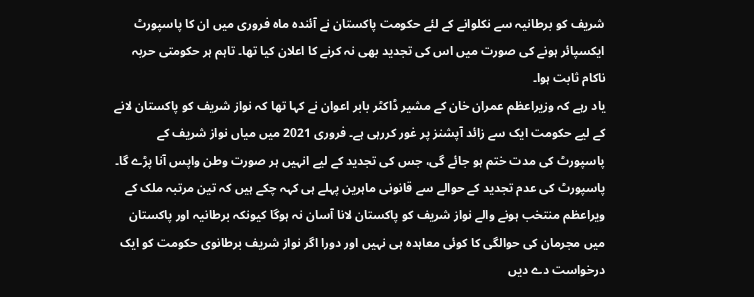شریف کو برطانیہ سے نکلوانے کے لئے حکومت پاکستان نے آئندہ ماہ فروری میں ان کا پاسپورٹ ایکسپائر ہونے کی صورت میں اس کی تجدید بھی نہ کرنے کا اعلان کیا تھا۔ تاہم ہر حکومتی حربہ ناکام ثابت ہوا۔
یاد رہے کہ وزیراعظم عمران خان کے مشیر ڈاکٹر بابر اعوان نے کہا تھا کہ نواز شریف کو پاکستان لانے کے لیے حکومت ایک سے زائد آپشنز پر غور کررہی ہے۔ فروری 2021 میں میاں نواز شریف کے پاسپورٹ کی مدت ختم ہو جائے گی، جس کی تجدید کے لیے انہیں ہر صورت وطن واپس آنا پڑے گا۔ پاسپورٹ کی عدم تجدید کے حوالے سے قانونی ماہرین پہلے ہی کہہ چکے ہیں کہ تین مرتبہ ملک کے ویراعظم منتخب ہونے والے نواز شریف کو پاکستان لانا آسان نہ ہوگا کیونکہ برطانیہ اور پاکستان میں مجرمان کی حوالگی کا کوئی معاہدہ ہی نہیں اور دورا اگر نواز شریف برطانوی حکومت کو ایک درخواست دے دیں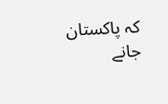کہ پاکستان جانے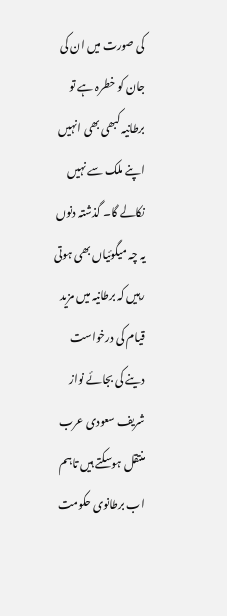کی صورت میں ان کی جان کو خطرہ ہے تو برطانیہ کبھی بھی انہیں اپنے ملک سے نہیں نکالے گا۔ گذشتہ دنوں یہ چہ میگوئیاں بھی ہوتی رہیں کہ برطانیہ میں مزید قیام کی درخواست دینے کی بجائے نواز شریف سعودی عرب منتقل ہوسکتے ہیں تاہم اب برطانوی حکومت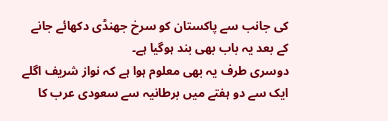کی جانب سے پاکستان کو سرخ جھنڈی دکھائے جانے کے بعد یہ باب بھی بند ہوگیا ہے۔
دوسری طرف یہ بھی معلوم ہوا ہے کہ نواز شریف اگلے ایک سے دو ہفتے میں برطانیہ سے سعودی عرب کا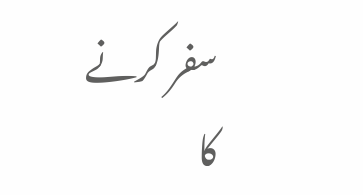سفر کرنے کا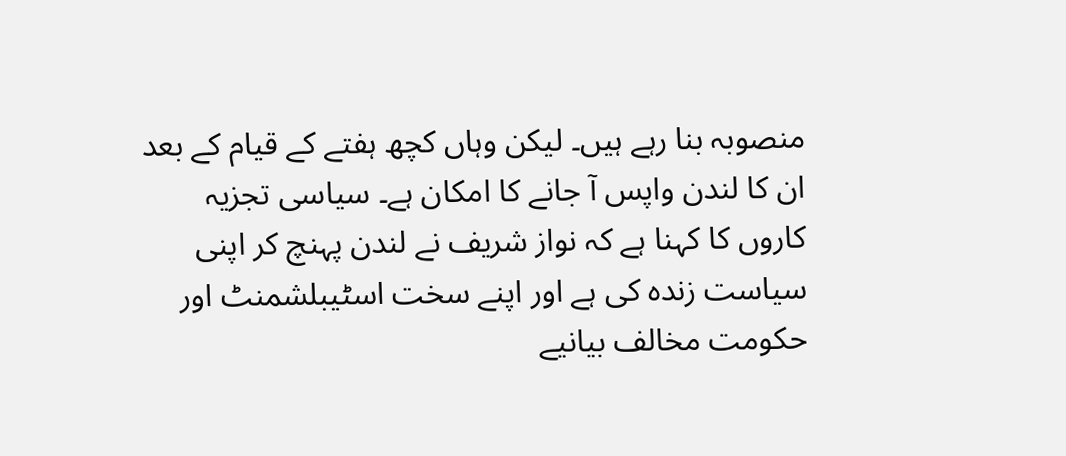منصوبہ بنا رہے ہیں۔ لیکن وہاں کچھ ہفتے کے قیام کے بعد ان کا لندن واپس آ جانے کا امکان ہے۔ سیاسی تجزیہ کاروں کا کہنا ہے کہ نواز شریف نے لندن پہنچ کر اپنی سیاست زندہ کی ہے اور اپنے سخت اسٹیبلشمنٹ اور حکومت مخالف بیانیے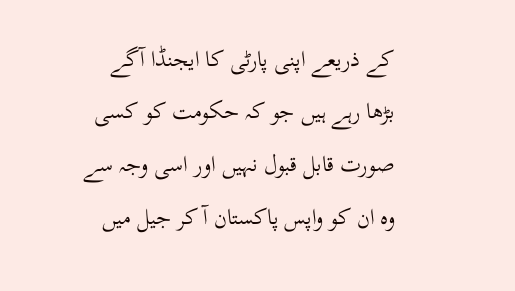کے ذریعے اپنی پارٹی کا ایجنڈا آگے بڑھا رہے ہیں جو کہ حکومت کو کسی صورت قابل قبول نہیں اور اسی وجہ سے وہ ان کو واپس پاکستان آ کر جیل میں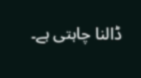ڈالنا چاہتی ہے۔